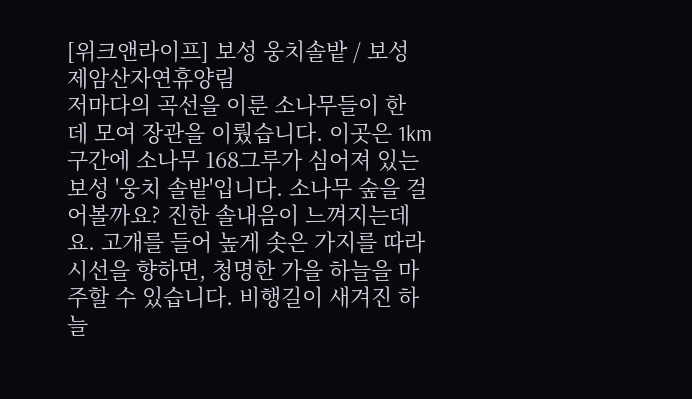[위크앤라이프] 보성 웅치솔밭 / 보성 제암산자연휴양림
저마다의 곡선을 이룬 소나무들이 한 데 모여 장관을 이뤘습니다. 이곳은 1km 구간에 소나무 168그루가 심어져 있는 보성 '웅치 솔밭'입니다. 소나무 숲을 걸어볼까요? 진한 솔내음이 느껴지는데요. 고개를 들어 높게 솟은 가지를 따라 시선을 향하면, 청명한 가을 하늘을 마주할 수 있습니다. 비행길이 새겨진 하늘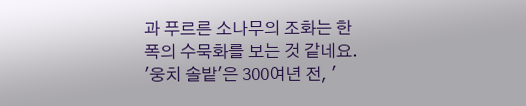과 푸르른 소나무의 조화는 한 폭의 수묵화를 보는 것 같네요. '웅치 솔밭'은 300여년 전, '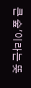큰 숲'이라는 뜻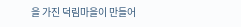을 가진 덕림마을이 만들어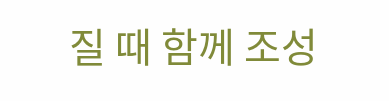질 때 함께 조성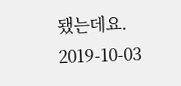됐는데요.
2019-10-03